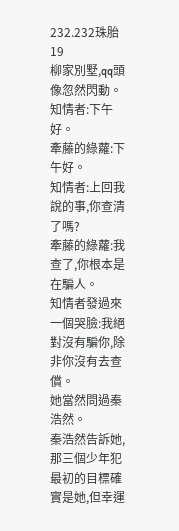232.232珠胎19
柳家別墅,qq頭像忽然閃動。
知情者:下午好。
牽藤的綠蘿:下午好。
知情者:上回我說的事,你查清了嗎?
牽藤的綠蘿:我查了,你根本是在騙人。
知情者發過來一個哭臉:我絕對沒有騙你,除非你沒有去查償。
她當然問過秦浩然。
秦浩然告訴她,那三個少年犯最初的目標確實是她,但幸運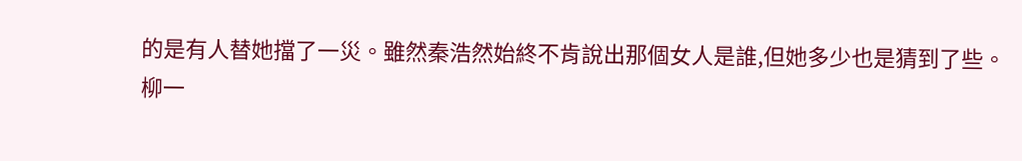的是有人替她擋了一災。雖然秦浩然始終不肯說出那個女人是誰,但她多少也是猜到了些。
柳一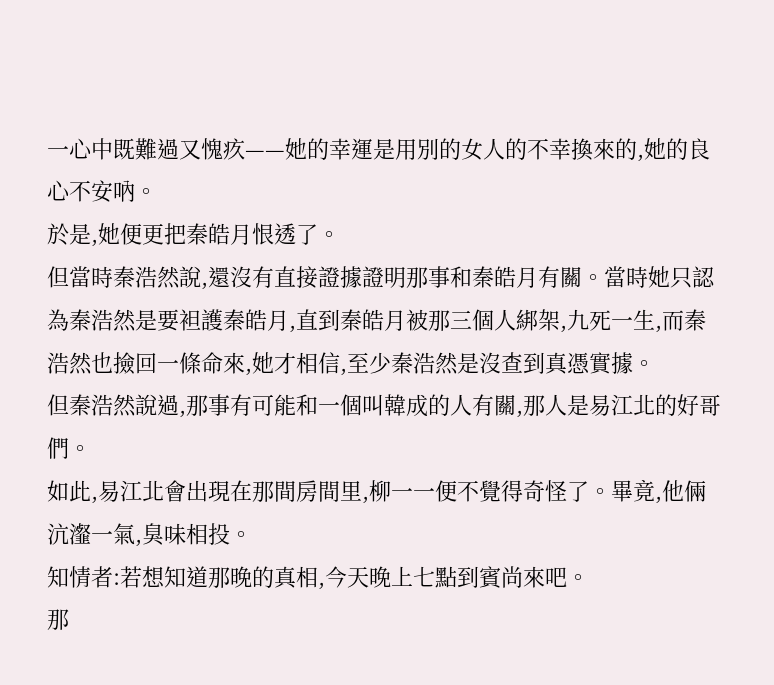一心中既難過又愧疚——她的幸運是用別的女人的不幸換來的,她的良心不安吶。
於是,她便更把秦皓月恨透了。
但當時秦浩然說,還沒有直接證據證明那事和秦皓月有關。當時她只認為秦浩然是要袒護秦皓月,直到秦皓月被那三個人綁架,九死一生,而秦浩然也撿回一條命來,她才相信,至少秦浩然是沒查到真憑實據。
但秦浩然說過,那事有可能和一個叫韓成的人有關,那人是易江北的好哥們。
如此,易江北會出現在那間房間里,柳一一便不覺得奇怪了。畢竟,他倆沆瀣一氣,臭味相投。
知情者:若想知道那晚的真相,今天晚上七點到賓尚來吧。
那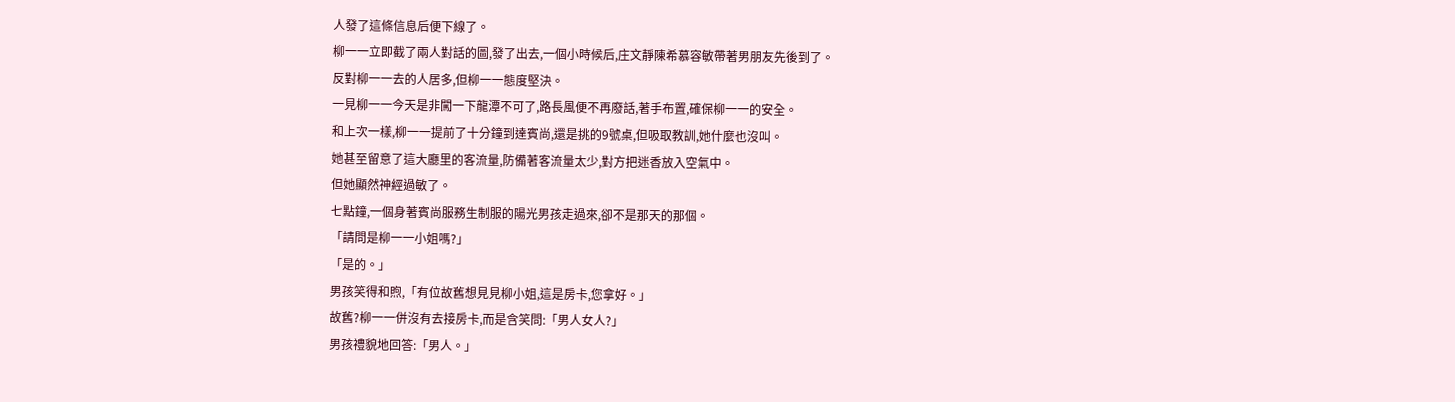人發了這條信息后便下線了。
柳一一立即截了兩人對話的圖,發了出去,一個小時候后,庄文靜陳希慕容敏帶著男朋友先後到了。
反對柳一一去的人居多,但柳一一態度堅決。
一見柳一一今天是非闖一下龍潭不可了,路長風便不再廢話,著手布置,確保柳一一的安全。
和上次一樣,柳一一提前了十分鐘到達賓尚,還是挑的9號桌,但吸取教訓,她什麼也沒叫。
她甚至留意了這大廳里的客流量,防備著客流量太少,對方把迷香放入空氣中。
但她顯然神經過敏了。
七點鐘,一個身著賓尚服務生制服的陽光男孩走過來,卻不是那天的那個。
「請問是柳一一小姐嗎?」
「是的。」
男孩笑得和煦,「有位故舊想見見柳小姐,這是房卡,您拿好。」
故舊?柳一一併沒有去接房卡,而是含笑問:「男人女人?」
男孩禮貌地回答:「男人。」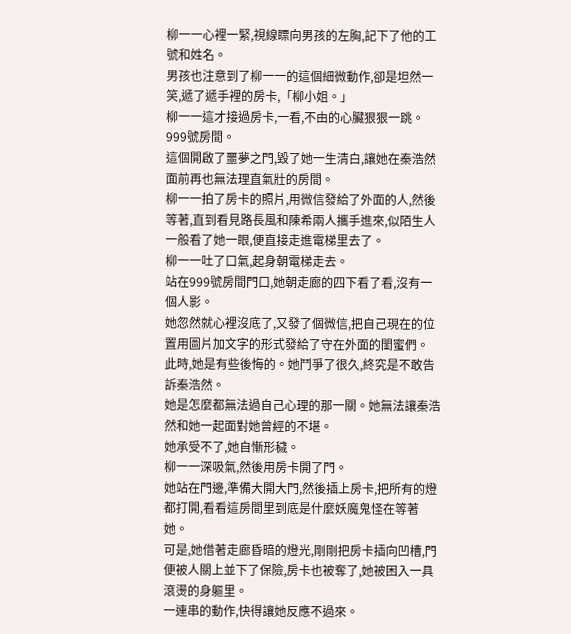柳一一心裡一緊,視線瞟向男孩的左胸,記下了他的工號和姓名。
男孩也注意到了柳一一的這個細微動作,卻是坦然一笑,遞了遞手裡的房卡,「柳小姐。」
柳一一這才接過房卡,一看,不由的心臟狠狠一跳。
999號房間。
這個開啟了噩夢之門,毀了她一生清白,讓她在秦浩然面前再也無法理直氣壯的房間。
柳一一拍了房卡的照片,用微信發給了外面的人,然後等著,直到看見路長風和陳希兩人攜手進來,似陌生人一般看了她一眼,便直接走進電梯里去了。
柳一一吐了口氣,起身朝電梯走去。
站在999號房間門口,她朝走廊的四下看了看,沒有一個人影。
她忽然就心裡沒底了,又發了個微信,把自己現在的位置用圖片加文字的形式發給了守在外面的閨蜜們。
此時,她是有些後悔的。她鬥爭了很久,終究是不敢告訴秦浩然。
她是怎麼都無法過自己心理的那一關。她無法讓秦浩然和她一起面對她曾經的不堪。
她承受不了,她自慚形穢。
柳一一深吸氣,然後用房卡開了門。
她站在門邊,準備大開大門,然後插上房卡,把所有的燈都打開,看看這房間里到底是什麼妖魔鬼怪在等著她。
可是,她借著走廊昏暗的燈光,剛剛把房卡插向凹槽,門便被人關上並下了保險,房卡也被奪了,她被困入一具滾燙的身軀里。
一連串的動作,快得讓她反應不過來。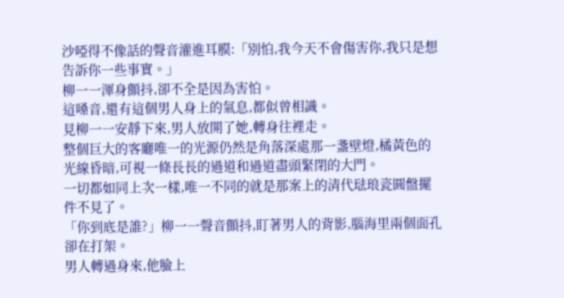沙啞得不像話的聲音灌進耳膜:「別怕,我今天不會傷害你,我只是想告訴你一些事實。」
柳一一渾身顫抖,卻不全是因為害怕。
這嗓音,還有這個男人身上的氣息,都似曾相識。
見柳一一安靜下來,男人放開了她,轉身往裡走。
整個巨大的客廳唯一的光源仍然是角落深處那一盞壁燈,橘黃色的光線昏暗,可視一條長長的過道和過道盡頭緊閉的大門。
一切都如同上次一樣,唯一不同的就是那案上的清代琺琅瓷圓盤擺件不見了。
「你到底是誰?」柳一一聲音顫抖,盯著男人的背影,腦海里兩個面孔卻在打架。
男人轉過身來,他臉上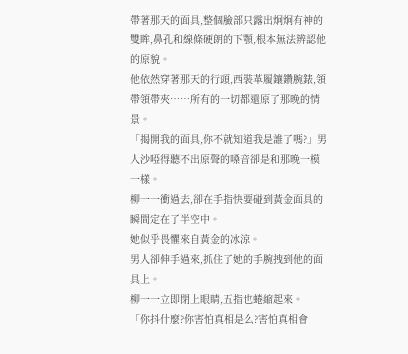帶著那天的面具,整個臉部只露出炯炯有神的雙眸,鼻孔和線條硬朗的下顎,根本無法辨認他的原貌。
他依然穿著那天的行頭,西裝革履鑲鑽腕錶,領帶領帶夾……所有的一切都還原了那晚的情景。
「揭開我的面具,你不就知道我是誰了嗎?」男人沙啞得聽不出原聲的嗓音卻是和那晚一模一樣。
柳一一衝過去,卻在手指快要碰到黃金面具的瞬間定在了半空中。
她似乎畏懼來自黃金的冰涼。
男人卻伸手過來,抓住了她的手腕拽到他的面具上。
柳一一立即閉上眼睛,五指也蜷縮起來。
「你抖什麼?你害怕真相是么?害怕真相會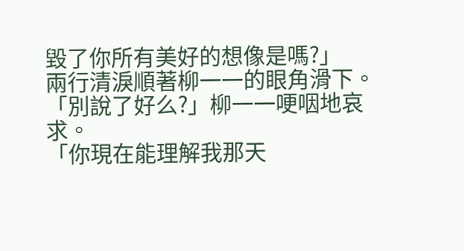毀了你所有美好的想像是嗎?」
兩行清淚順著柳一一的眼角滑下。
「別說了好么?」柳一一哽咽地哀求。
「你現在能理解我那天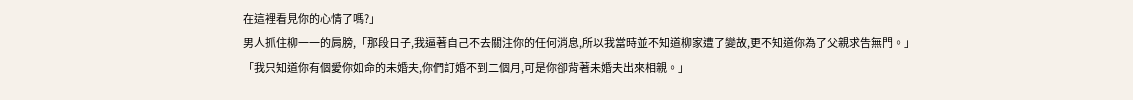在這裡看見你的心情了嗎?」
男人抓住柳一一的肩膀,「那段日子,我逼著自己不去關注你的任何消息,所以我當時並不知道柳家遭了變故,更不知道你為了父親求告無門。」
「我只知道你有個愛你如命的未婚夫,你們訂婚不到二個月,可是你卻背著未婚夫出來相親。」